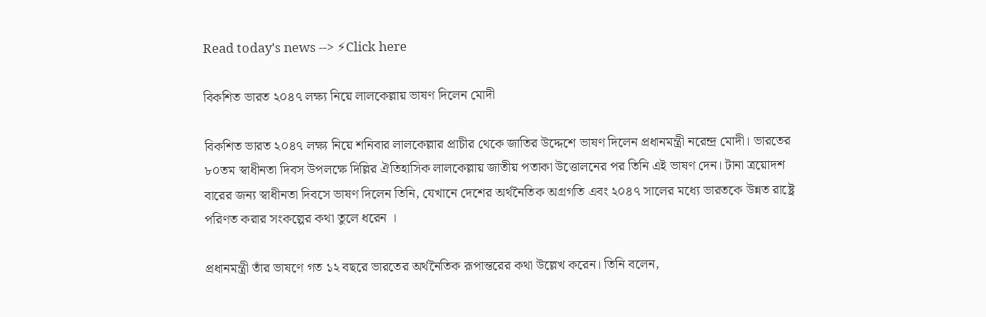Read today's news --> ⚡Click here

বিকশিত ভারত ২০৪৭ লক্ষ্য নিয়ে লালকেল্লায় ভাষণ দিলেন মোদী

বিকশিত ভারত ২০৪৭ লক্ষ্য নিয়ে শনিবার লালকেল্লার প্রাচীর থেকে জাতির উদ্দেশে ভাষণ দিলেন প্রধানমন্ত্রী নরেন্দ্র মোদী। ভারতের ৮০তম স্বাধীনতা দিবস উপলক্ষে দিল্লির ঐতিহাসিক লালকেল্লায় জাতীয় পতাকা উত্তোলনের পর তিনি এই ভাষণ দেন। টানা ত্রয়োদশ বারের জন্য স্বাধীনতা দিবসে ভাষণ দিলেন তিনি, যেখানে দেশের অর্থনৈতিক অগ্রগতি এবং ২০৪৭ সালের মধ্যে ভারতকে উন্নত রাষ্ট্রে পরিণত করার সংকল্পের কথা তুলে ধরেন ।

প্রধানমন্ত্রী তাঁর ভাষণে গত ১২ বছরে ভারতের অর্থনৈতিক রূপান্তরের কথা উল্লেখ করেন। তিনি বলেন,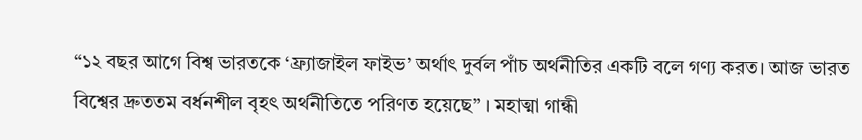“১২ বছর আগে বিশ্ব ভারতকে ‘ফ্র্যাজাইল ফাইভ’ অর্থাৎ দুর্বল পাঁচ অর্থনীতির একটি বলে গণ্য করত। আজ ভারত বিশ্বের দ্রুততম বর্ধনশীল বৃহৎ অর্থনীতিতে পরিণত হয়েছে” । মহাত্মা গান্ধী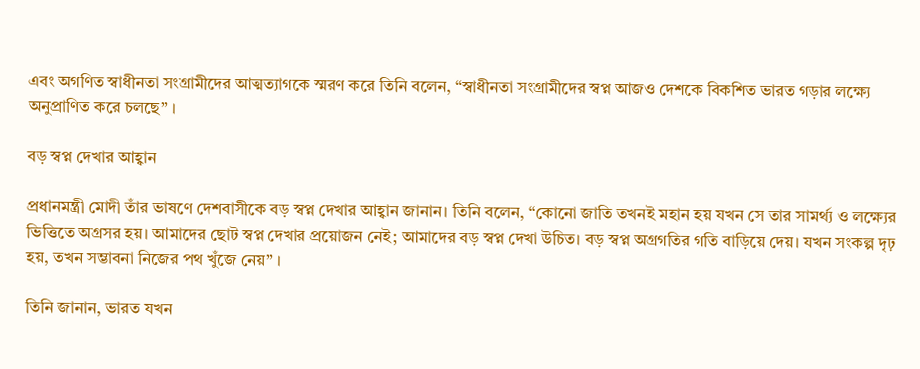এবং অগণিত স্বাধীনতা সংগ্রামীদের আত্মত্যাগকে স্মরণ করে তিনি বলেন, “স্বাধীনতা সংগ্রামীদের স্বপ্ন আজও দেশকে বিকশিত ভারত গড়ার লক্ষ্যে অনুপ্রাণিত করে চলছে” ।

বড় স্বপ্ন দেখার আহ্বান

প্রধানমন্ত্রী মোদী তাঁর ভাষণে দেশবাসীকে বড় স্বপ্ন দেখার আহ্বান জানান। তিনি বলেন, “কোনো জাতি তখনই মহান হয় যখন সে তার সামর্থ্য ও লক্ষ্যের ভিত্তিতে অগ্রসর হয়। আমাদের ছোট স্বপ্ন দেখার প্রয়োজন নেই; আমাদের বড় স্বপ্ন দেখা উচিত। বড় স্বপ্ন অগ্রগতির গতি বাড়িয়ে দেয়। যখন সংকল্প দৃঢ় হয়, তখন সম্ভাবনা নিজের পথ খুঁজে নেয়” ।

তিনি জানান, ভারত যখন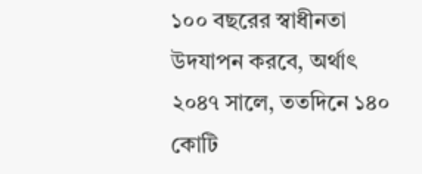১০০ বছরের স্বাধীনতা উদযাপন করবে, অর্থাৎ ২০৪৭ সালে, ততদিনে ১৪০ কোটি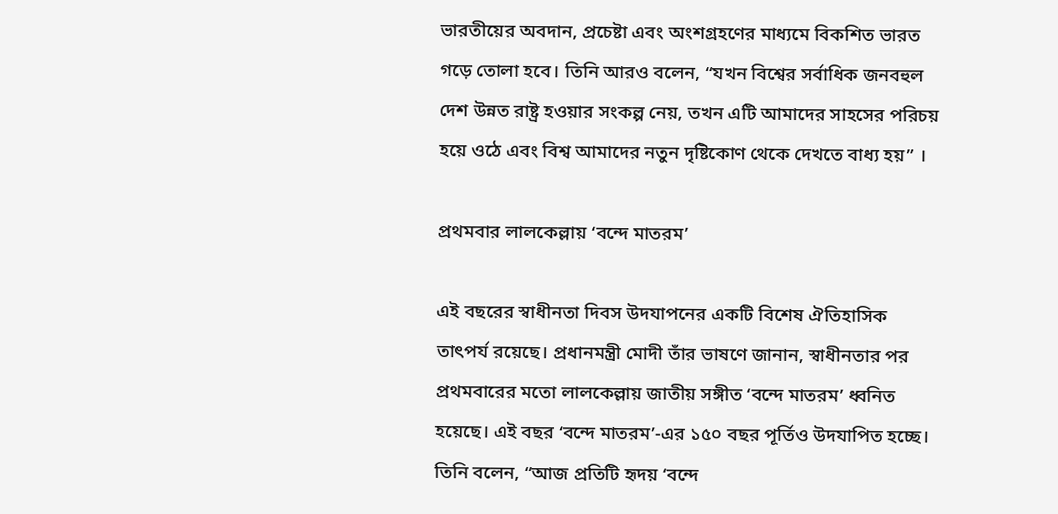ভারতীয়ের অবদান, প্রচেষ্টা এবং অংশগ্রহণের মাধ্যমে বিকশিত ভারত গড়ে তোলা হবে। তিনি আরও বলেন, “যখন বিশ্বের সর্বাধিক জনবহুল দেশ উন্নত রাষ্ট্র হওয়ার সংকল্প নেয়, তখন এটি আমাদের সাহসের পরিচয় হয়ে ওঠে এবং বিশ্ব আমাদের নতুন দৃষ্টিকোণ থেকে দেখতে বাধ্য হয়” ।

প্রথমবার লালকেল্লায় ‘বন্দে মাতরম’

এই বছরের স্বাধীনতা দিবস উদযাপনের একটি বিশেষ ঐতিহাসিক তাৎপর্য রয়েছে। প্রধানমন্ত্রী মোদী তাঁর ভাষণে জানান, স্বাধীনতার পর প্রথমবারের মতো লালকেল্লায় জাতীয় সঙ্গীত ‘বন্দে মাতরম’ ধ্বনিত হয়েছে। এই বছর ‘বন্দে মাতরম’-এর ১৫০ বছর পূর্তিও উদযাপিত হচ্ছে। তিনি বলেন, “আজ প্রতিটি হৃদয় ‘বন্দে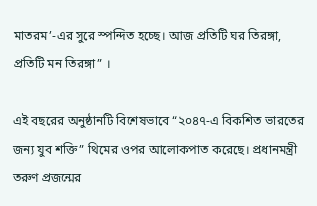মাতরম’-এর সুরে স্পন্দিত হচ্ছে। আজ প্রতিটি ঘর তিরঙ্গা, প্রতিটি মন তিরঙ্গা” ।

এই বছরের অনুষ্ঠানটি বিশেষভাবে “২০৪৭-এ বিকশিত ভারতের জন্য যুব শক্তি” থিমের ওপর আলোকপাত করেছে। প্রধানমন্ত্রী তরুণ প্রজন্মের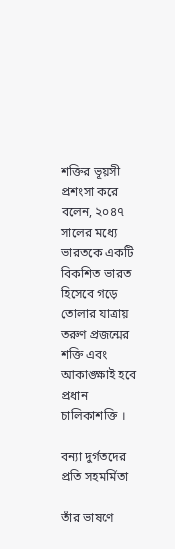শক্তির ভূয়সী প্রশংসা করে বলেন, ২০৪৭ সালের মধ্যে ভারতকে একটি বিকশিত ভারত হিসেবে গড়ে তোলার যাত্রায় তরুণ প্রজন্মের শক্তি এবং আকাঙ্ক্ষাই হবে প্রধান চালিকাশক্তি ।

বন্যা দুর্গতদের প্রতি সহমর্মিতা

তাঁর ভাষণে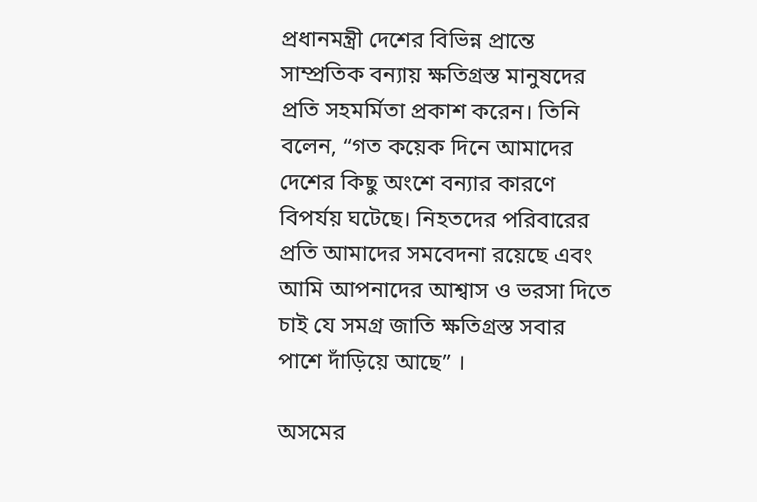প্রধানমন্ত্রী দেশের বিভিন্ন প্রান্তে সাম্প্রতিক বন্যায় ক্ষতিগ্রস্ত মানুষদের প্রতি সহমর্মিতা প্রকাশ করেন। তিনি বলেন, “গত কয়েক দিনে আমাদের দেশের কিছু অংশে বন্যার কারণে বিপর্যয় ঘটেছে। নিহতদের পরিবারের প্রতি আমাদের সমবেদনা রয়েছে এবং আমি আপনাদের আশ্বাস ও ভরসা দিতে চাই যে সমগ্র জাতি ক্ষতিগ্রস্ত সবার পাশে দাঁড়িয়ে আছে” ।

অসমের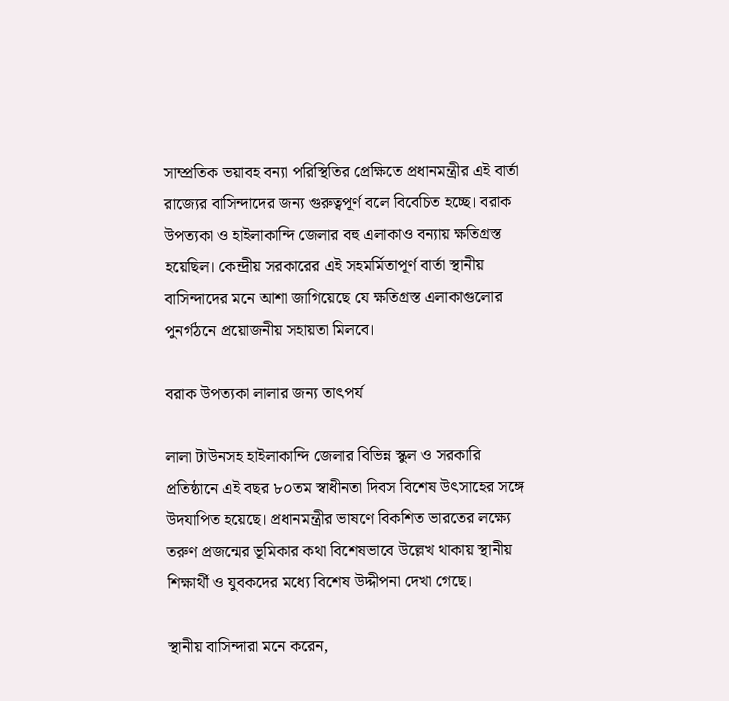সাম্প্রতিক ভয়াবহ বন্যা পরিস্থিতির প্রেক্ষিতে প্রধানমন্ত্রীর এই বার্তা রাজ্যের বাসিন্দাদের জন্য গুরুত্বপূর্ণ বলে বিবেচিত হচ্ছে। বরাক উপত্যকা ও হাইলাকান্দি জেলার বহু এলাকাও বন্যায় ক্ষতিগ্রস্ত হয়েছিল। কেন্দ্রীয় সরকারের এই সহমর্মিতাপূর্ণ বার্তা স্থানীয় বাসিন্দাদের মনে আশা জাগিয়েছে যে ক্ষতিগ্রস্ত এলাকাগুলোর পুনর্গঠনে প্রয়োজনীয় সহায়তা মিলবে।

বরাক উপত্যকা লালার জন্য তাৎপর্য

লালা টাউনসহ হাইলাকান্দি জেলার বিভিন্ন স্কুল ও সরকারি প্রতিষ্ঠানে এই বছর ৮০তম স্বাধীনতা দিবস বিশেষ উৎসাহের সঙ্গে উদযাপিত হয়েছে। প্রধানমন্ত্রীর ভাষণে বিকশিত ভারতের লক্ষ্যে তরুণ প্রজন্মের ভূমিকার কথা বিশেষভাবে উল্লেখ থাকায় স্থানীয় শিক্ষার্থী ও যুবকদের মধ্যে বিশেষ উদ্দীপনা দেখা গেছে।

স্থানীয় বাসিন্দারা মনে করেন,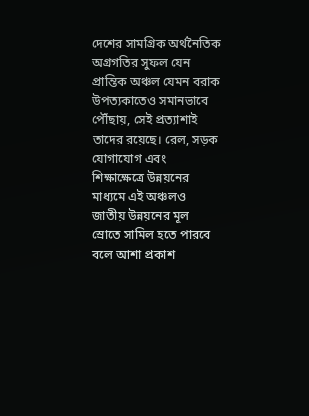দেশের সামগ্রিক অর্থনৈতিক অগ্রগতির সুফল যেন প্রান্তিক অঞ্চল যেমন বরাক উপত্যকাতেও সমানভাবে পৌঁছায়, সেই প্রত্যাশাই তাদের রয়েছে। রেল, সড়ক যোগাযোগ এবং শিক্ষাক্ষেত্রে উন্নয়নের মাধ্যমে এই অঞ্চলও জাতীয় উন্নয়নের মূল স্রোতে সামিল হতে পারবে বলে আশা প্রকাশ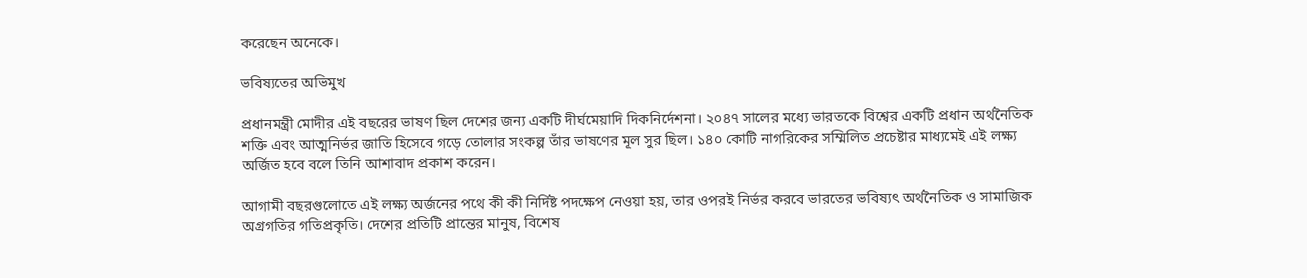করেছেন অনেকে।

ভবিষ্যতের অভিমুখ

প্রধানমন্ত্রী মোদীর এই বছরের ভাষণ ছিল দেশের জন্য একটি দীর্ঘমেয়াদি দিকনির্দেশনা। ২০৪৭ সালের মধ্যে ভারতকে বিশ্বের একটি প্রধান অর্থনৈতিক শক্তি এবং আত্মনির্ভর জাতি হিসেবে গড়ে তোলার সংকল্প তাঁর ভাষণের মূল সুর ছিল। ১৪০ কোটি নাগরিকের সম্মিলিত প্রচেষ্টার মাধ্যমেই এই লক্ষ্য অর্জিত হবে বলে তিনি আশাবাদ প্রকাশ করেন।

আগামী বছরগুলোতে এই লক্ষ্য অর্জনের পথে কী কী নির্দিষ্ট পদক্ষেপ নেওয়া হয়, তার ওপরই নির্ভর করবে ভারতের ভবিষ্যৎ অর্থনৈতিক ও সামাজিক অগ্রগতির গতিপ্রকৃতি। দেশের প্রতিটি প্রান্তের মানুষ, বিশেষ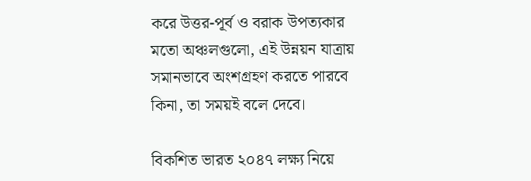করে উত্তর-পূর্ব ও বরাক উপত্যকার মতো অঞ্চলগুলো, এই উন্নয়ন যাত্রায় সমানভাবে অংশগ্রহণ করতে পারবে কিনা, তা সময়ই বলে দেবে।

বিকশিত ভারত ২০৪৭ লক্ষ্য নিয়ে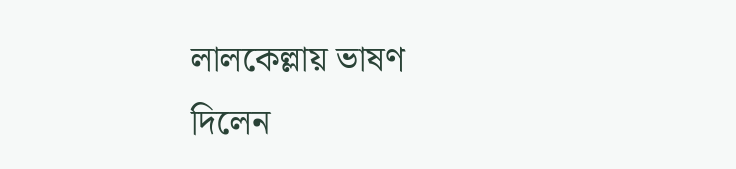লালকেল্লায় ভাষণ দিলেন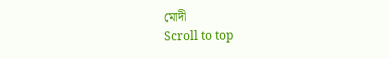মোদী
Scroll to top